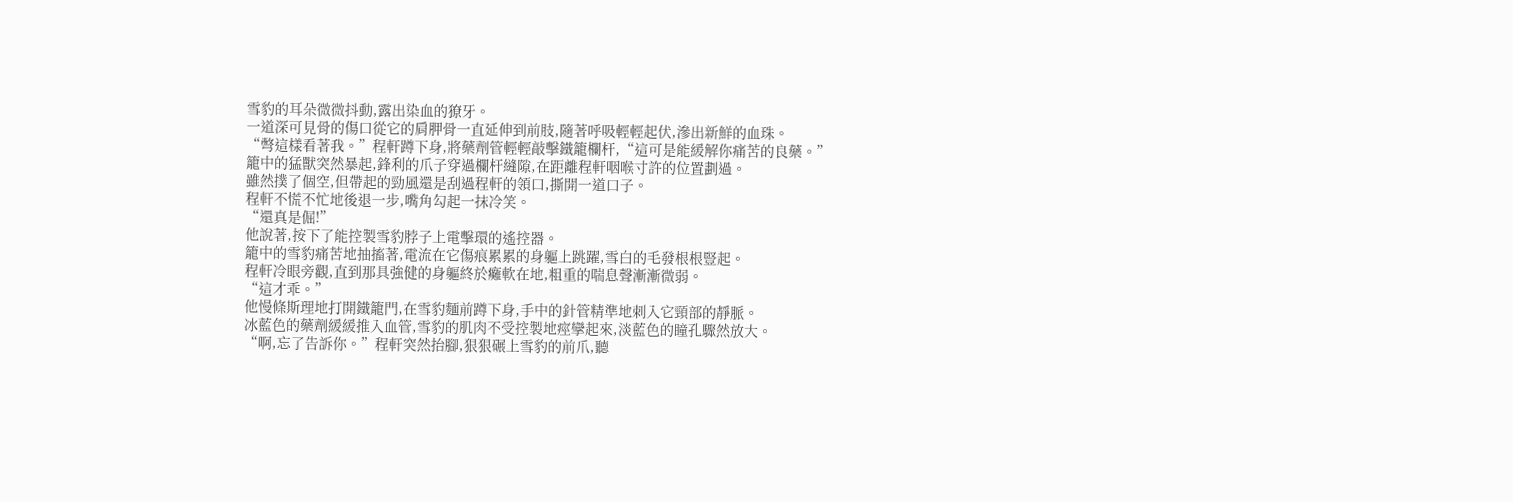雪豹的耳朵微微抖動,露出染血的獠牙。
一道深可見骨的傷口從它的肩胛骨一直延伸到前肢,隨著呼吸輕輕起伏,滲出新鮮的血珠。
“彆這樣看著我。”程軒蹲下身,將藥劑管輕輕敲擊鐵籠欄杆,“這可是能緩解你痛苦的良藥。”
籠中的猛獸突然暴起,鋒利的爪子穿過欄杆縫隙,在距離程軒咽喉寸許的位置劃過。
雖然撲了個空,但帶起的勁風還是刮過程軒的領口,撕開一道口子。
程軒不慌不忙地後退一步,嘴角勾起一抹冷笑。
“還真是倔!”
他說著,按下了能控製雪豹脖子上電擊環的遙控器。
籠中的雪豹痛苦地抽搐著,電流在它傷痕累累的身軀上跳躍,雪白的毛發根根豎起。
程軒冷眼旁觀,直到那具強健的身軀終於癱軟在地,粗重的喘息聲漸漸微弱。
“這才乖。”
他慢條斯理地打開鐵籠門,在雪豹麵前蹲下身,手中的針管精準地刺入它頸部的靜脈。
冰藍色的藥劑緩緩推入血管,雪豹的肌肉不受控製地痙攣起來,淡藍色的瞳孔驟然放大。
“啊,忘了告訴你。”程軒突然抬腳,狠狠碾上雪豹的前爪,聽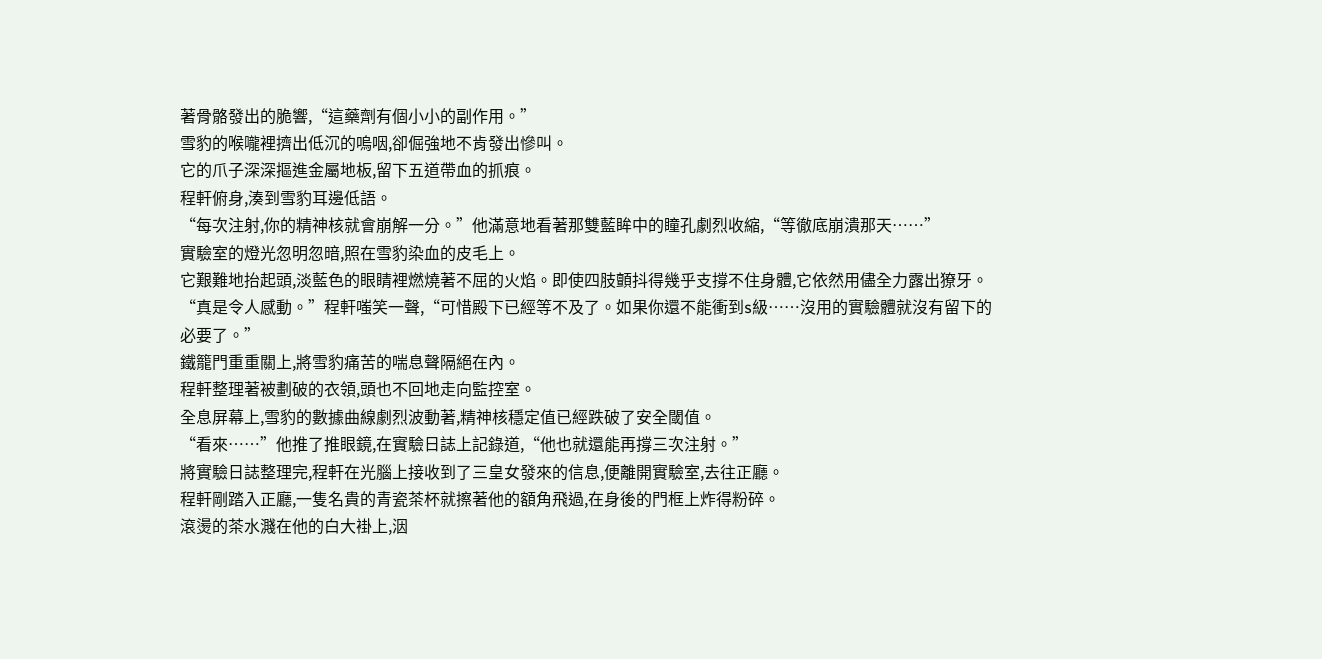著骨骼發出的脆響,“這藥劑有個小小的副作用。”
雪豹的喉嚨裡擠出低沉的嗚咽,卻倔強地不肯發出慘叫。
它的爪子深深摳進金屬地板,留下五道帶血的抓痕。
程軒俯身,湊到雪豹耳邊低語。
“每次注射,你的精神核就會崩解一分。”他滿意地看著那雙藍眸中的瞳孔劇烈收縮,“等徹底崩潰那天……”
實驗室的燈光忽明忽暗,照在雪豹染血的皮毛上。
它艱難地抬起頭,淡藍色的眼睛裡燃燒著不屈的火焰。即使四肢顫抖得幾乎支撐不住身體,它依然用儘全力露出獠牙。
“真是令人感動。”程軒嗤笑一聲,“可惜殿下已經等不及了。如果你還不能衝到s級……沒用的實驗體就沒有留下的必要了。”
鐵籠門重重關上,將雪豹痛苦的喘息聲隔絕在內。
程軒整理著被劃破的衣領,頭也不回地走向監控室。
全息屏幕上,雪豹的數據曲線劇烈波動著,精神核穩定值已經跌破了安全閾值。
“看來……”他推了推眼鏡,在實驗日誌上記錄道,“他也就還能再撐三次注射。”
將實驗日誌整理完,程軒在光腦上接收到了三皇女發來的信息,便離開實驗室,去往正廳。
程軒剛踏入正廳,一隻名貴的青瓷茶杯就擦著他的額角飛過,在身後的門框上炸得粉碎。
滾燙的茶水濺在他的白大褂上,洇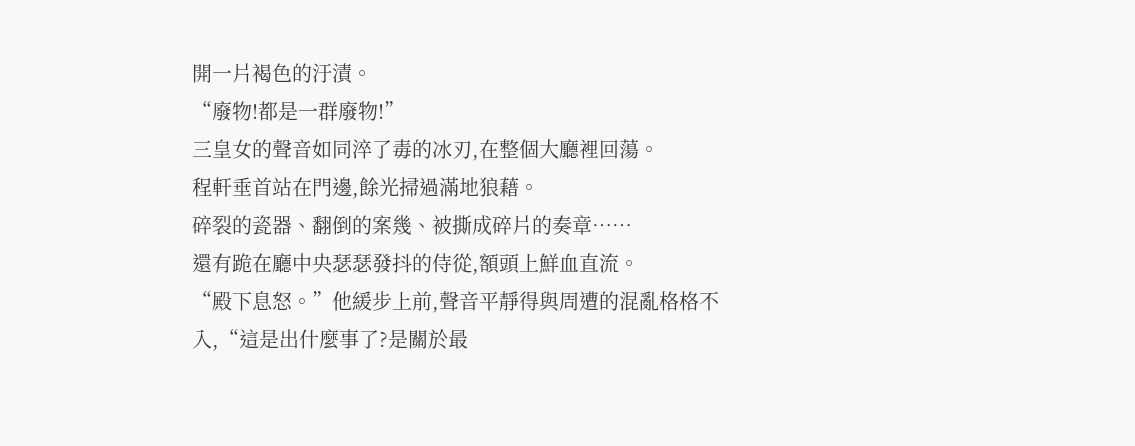開一片褐色的汙漬。
“廢物!都是一群廢物!”
三皇女的聲音如同淬了毒的冰刃,在整個大廳裡回蕩。
程軒垂首站在門邊,餘光掃過滿地狼藉。
碎裂的瓷器、翻倒的案幾、被撕成碎片的奏章……
還有跪在廳中央瑟瑟發抖的侍從,額頭上鮮血直流。
“殿下息怒。”他緩步上前,聲音平靜得與周遭的混亂格格不入,“這是出什麼事了?是關於最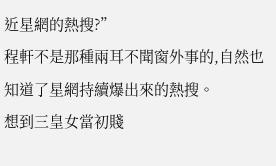近星網的熱搜?”
程軒不是那種兩耳不聞窗外事的,自然也知道了星網持續爆出來的熱搜。
想到三皇女當初賤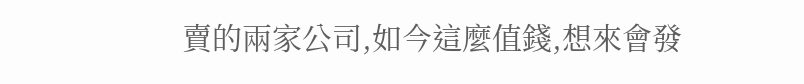賣的兩家公司,如今這麼值錢,想來會發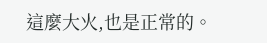這麼大火,也是正常的。